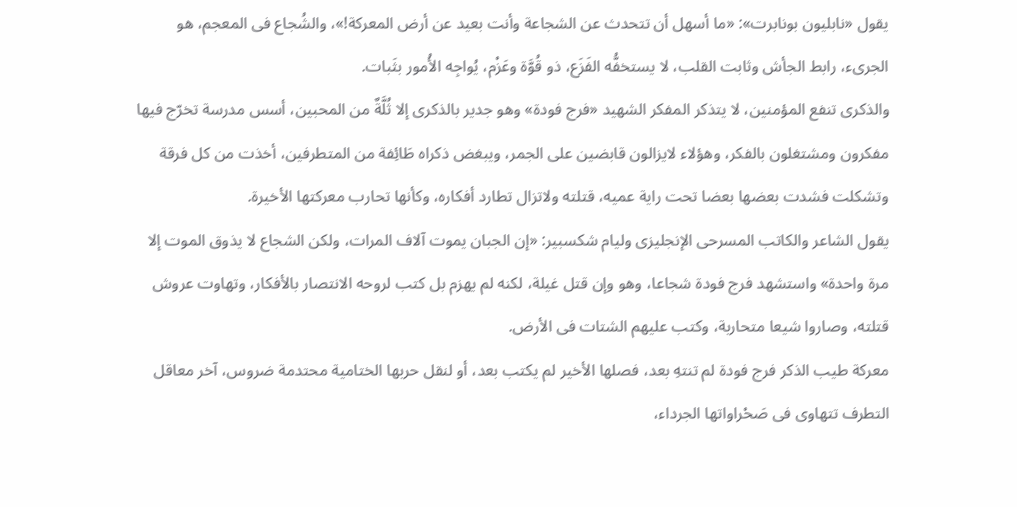يقول «نابليون بونابرت»: «ما أسهل أن تتحدث عن الشجاعة وأنت بعيد عن أرض المعركة!»، والشُجاع فى المعجم، هو الجرىء، رابط الجأش وثابت القلب، لا يستخفُّه الفَزَع، ذو قُوَّة وعَزْم، يُواجِه الأُمور بثَبات.
والذكرى تنفع المؤمنين، لا يتذكر المفكر الشهيد «فرج فودة» وهو جدير بالذكرى إلا ثُلَّةٌ من المحبين، أسس مدرسة تخرّج فيها مفكرون ومشتغلون بالفكر، وهؤلاء لايزالون قابضين على الجمر، ويبغض ذكراه طَائِفة من المتطرفين، أخذت من كل فرقة وتشكلت فشدت بعضها بعضا تحت راية عميه، قتلته ولاتزال تطارد أفكاره، وكأنها تحارب معركتها الأخيرة.
يقول الشاعر والكاتب المسرحى الإنجليزى وليام شكسبير: «إن الجبان يموت آلاف المرات، ولكن الشجاع لا يذوق الموت إلا مرة واحدة» واستشهد فرج فودة شجاعا، وهو وإن قتل غيلة، لكنه لم يهزم بل كتب لروحه الانتصار بالأفكار، وتهاوت عروش قتلته، وصاروا شيعا متحاربة، وكتب عليهم الشتات فى الأرض.
معركة طيب الذكر فرج فودة لم تنتهِ بعد، فصلها الأخير لم يكتب بعد، أو لنقل حربها الختامية محتدمة ضروس، آخر معاقل التطرف تتهاوى فى صَحْراواتها الجرداء،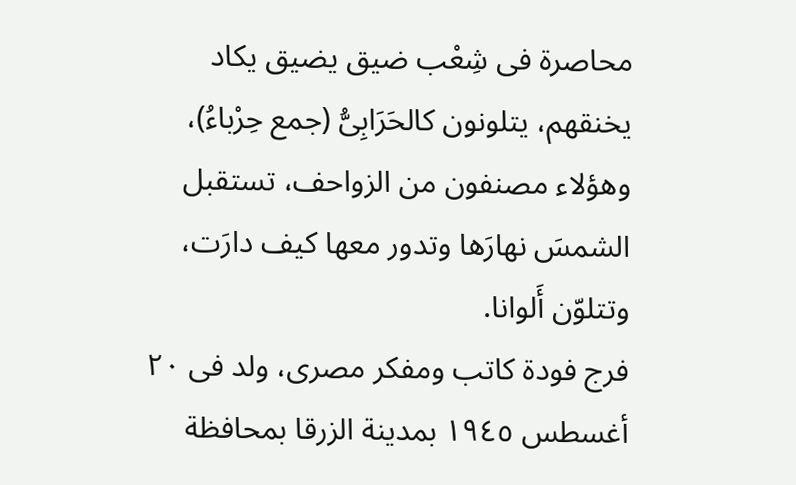محاصرة فى شِعْب ضيق يضيق يكاد يخنقهم، يتلونون كالحَرَابِىُّ (جمع حِرْباءُ)، وهؤلاء مصنفون من الزواحف، تستقبل الشمسَ نهارَها وتدور معها كيف دارَت، وتتلوّن أَلوانا.
فرج فودة كاتب ومفكر مصرى، ولد فى ٢٠ أغسطس ١٩٤٥ بمدينة الزرقا بمحافظة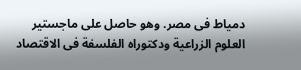دمياط فى مصر. وهو حاصل على ماجستير العلوم الزراعية ودكتوراه الفلسفة فى الاقتصاد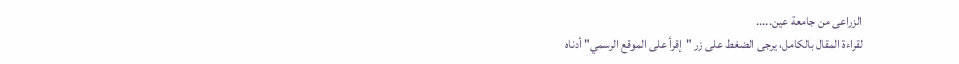الزراعى من جامعة عين.....
لقراءة المقال بالكامل، يرجى الضغط على زر "إقرأ على الموقع الرسمي" أدناه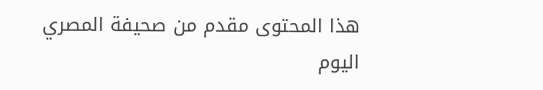هذا المحتوى مقدم من صحيفة المصري اليوم